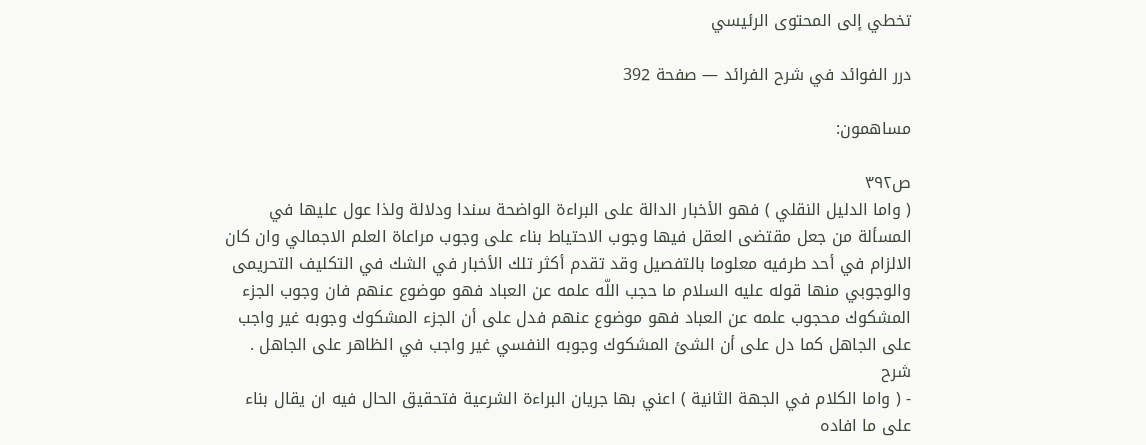تخطي إلى المحتوى الرئيسي

درر الفوائد في شرح الفرائد — صفحة 392

مساهمون:

ص٣٩٢
( واما الدليل النقلي ) فهو الأخبار الدالة على البراءة الواضحة سندا ودلالة ولذا عول عليها في المسألة من جعل مقتضى العقل فيها وجوب الاحتياط بناء على وجوب مراعاة العلم الاجمالي وان كان الالزام في أحد طرفيه معلوما بالتفصيل وقد تقدم أكثر تلك الأخبار في الشك في التكليف التحريمى والوجوبي منها قوله عليه السلام ما حجب اللّه علمه عن العباد فهو موضوع عنهم فان وجوب الجزء المشكوك محجوب علمه عن العباد فهو موضوع عنهم فدل على أن الجزء المشكوك وجوبه غير واجب على الجاهل كما دل على أن الشئ المشكوك وجوبه النفسي غير واجب في الظاهر على الجاهل .
شرح
- ( واما الكلام في الجهة الثانية ) اعني بها جريان البراءة الشرعية فتحقيق الحال فيه ان يقال بناء على ما افاده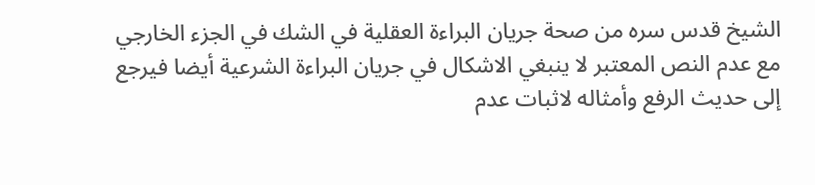الشيخ قدس سره من صحة جريان البراءة العقلية في الشك في الجزء الخارجي مع عدم النص المعتبر لا ينبغي الاشكال في جريان البراءة الشرعية أيضا فيرجع إلى حديث الرفع وأمثاله لاثبات عدم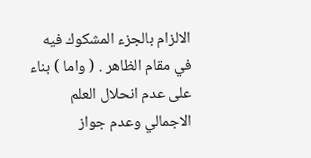الالزام بالجزء المشكوك فيه في مقام الظاهر . ( واما ) بناء على عدم انحلال العلم الاجمالي وعدم جواز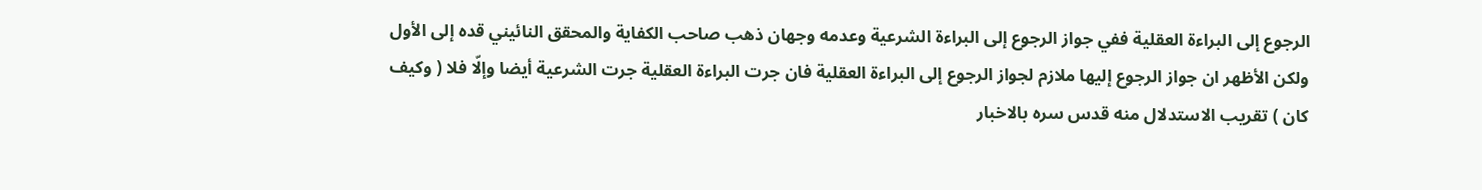الرجوع إلى البراءة العقلية ففي جواز الرجوع إلى البراءة الشرعية وعدمه وجهان ذهب صاحب الكفاية والمحقق النائيني قده إلى الأول ولكن الأظهر ان جواز الرجوع إليها ملازم لجواز الرجوع إلى البراءة العقلية فان جرت البراءة العقلية جرت الشرعية أيضا وإلّا فلا ( وكيف كان ) تقريب الاستدلال منه قدس سره بالاخبار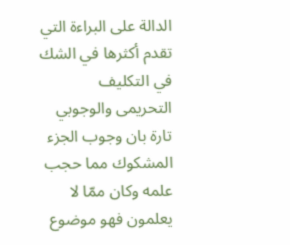الدالة على البراءة التي تقدم أكثرها في الشك في التكليف التحريمى والوجوبي تارة بان وجوب الجزء المشكوك مما حجب علمه وكان ممّا لا يعلمون فهو موضوع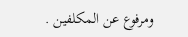ومرفوع عن المكلفين .